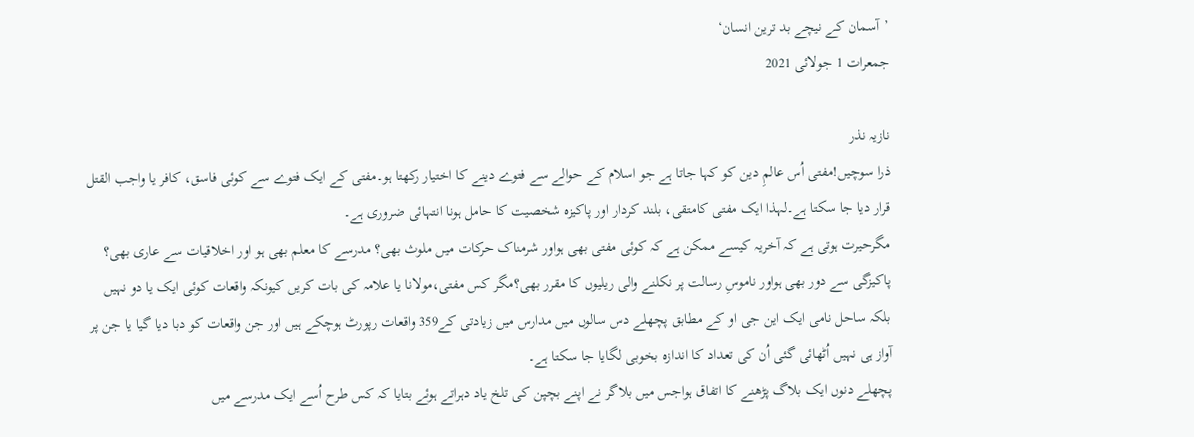’آسمان کے نیچے بد ترین انسان‘
جمعرات 1 جولائی 2021

نازیہ نذر
ذرا سوچیں!مفتی اُس عالمِ دین کو کہا جاتا ہے جو اسلام کے حوالے سے فتوے دینے کا اختیار رکھتا ہو۔مفتی کے ایک فتوے سے کوئی فاسق، کافر یا واجب القتل قرار دیا جا سکتا ہے۔لہذا ایک مفتی کامتقی، بلند کردار اور پاکیزہ شخصیت کا حامل ہونا انتہائی ضروری ہے۔
مگرحیرت ہوتی ہے کہ آخریہ کیسے ممکن ہے کہ کوئی مفتی بھی ہواور شرمناک حرکات میں ملوث بھی؟ مدرسے کا معلم بھی ہو اور اخلاقیات سے عاری بھی؟ پاکیزگی سے دور بھی ہواور ناموسِ رسالت پر نکلنے والی ریلیوں کا مقرر بھی؟مگر کس مفتی،مولانا یا علامہ کی بات کریں کیونکہ واقعات کوئی ایک یا دو نہیں بلکہ ساحل نامی ایک این جی او کے مطابق پچھلے دس سالوں میں مدارس میں زیادتی کے359 واقعات رپورٹ ہوچکے ہیں اور جن واقعات کو دبا دیا گیا یا جن پر آواز ہی نہیں اُٹھائی گئی اُن کی تعداد کا اندازہ بخوبی لگایا جا سکتا ہے۔
پچھلے دنوں ایک بلاگ پڑھنے کا اتفاق ہواجس میں بلاگر نے اپنے بچپن کی تلخ یاد دہراتے ہوئے بتایا کہ کس طرح اُسے ایک مدرسے میں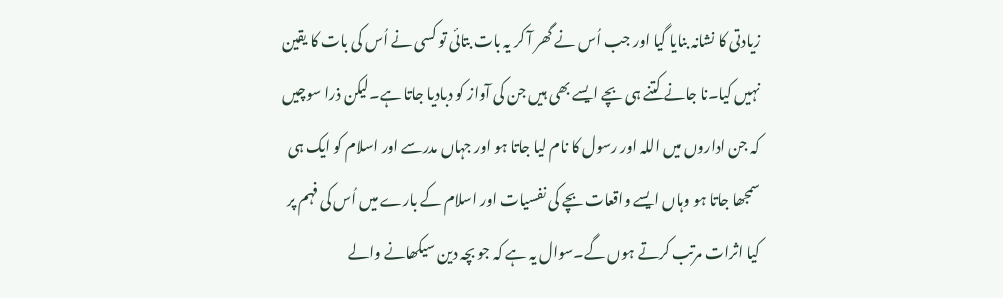زیادتی کا نشانہ بنایا گیا اور جب اُس نے گھر آ کر یہ بات بتائی تو کسی نے اُس کی بات کا یقین نہیں کیا۔نا جانے کتنے ہی بچے ایسے بھی ہیں جن کی آواز کو دبادیا جاتا ہے۔لیکن ذرا سوچیں کہ جن اداروں میں اللہ اور رسول کا نام لیا جاتا ہو اور جہاں مدرسے اور اسلام کو ایک ہی سمجھا جاتا ہو وہاں ایسے واقعات بچے کی نفسیات اور اسلام کے بارے میں اُس کی فہم پر کیا اثرات مرتب کرتے ہوں گے۔سوال یہ ہے کہ جو بچہ دین سیکھانے والے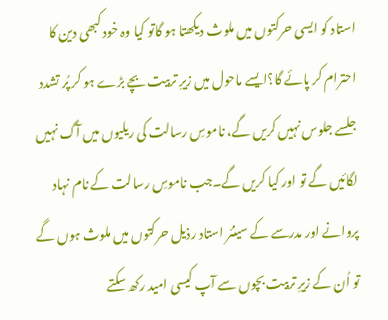استاد کو ایسی حرکتوں میں ملوث دیکھتا ہو گاتو کیا وہ خود کبھی دین کا احترام کر پائے گا؟ایسے ماحول میں زیرِ تربیت بچے بڑے ہو کر پُر تشدد جلسے جلوس نہیں کریں گے، ناموسِ رسالت کی ریلیوں میں آگ نہیں لگائیں گے تو اور کیا کریں گے۔جب ناموسِ رسالت کے نام نہاد پروانے اور مدرسے کے سینئر استاد رذیل حرکتوں میں ملوث ہوں گے تو اُن کے زیرِ تربیت بچوں سے آپ کیسی امید رکھ سکتے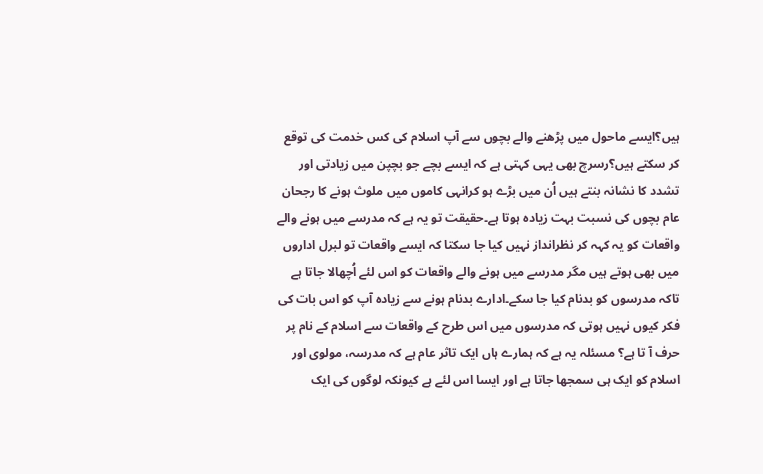ہیں؟ایسے ماحول میں پڑھنے والے بچوں سے آپ اسلام کی کس خدمت کی توقع کر سکتے ہیں؟رسرچ بھی یہی کہتی ہے کہ ایسے بچے جو بچپن میں زیادتی اور تشدد کا نشانہ بنتے ہیں اُن میں بڑے ہو کرانہی کاموں میں ملوث ہونے کا رجحان عام بچوں کی نسبت بہت زیادہ ہوتا ہے۔حقیقت تو یہ ہے کہ مدرسے میں ہونے والے واقعات کو یہ کہہ کر نظرانداز نہیں کیا جا سکتا کہ ایسے واقعات تو لبرل اداروں میں بھی ہوتے ہیں مگر مدرسے میں ہونے والے واقعات کو اس لئے اُچھالا جاتا ہے تاکہ مدرسوں کو بدنام کیا جا سکے۔ادارے بدنام ہونے سے زیادہ آپ کو اس بات کی فکر کیوں نہیں ہوتی کہ مدرسوں میں اس طرح کے واقعات سے اسلام کے نام پر حرف آ تا ہے؟ مسئلہ یہ ہے کہ ہمارے ہاں ایک تاثر عام ہے کہ مدرسہ، مولوی اور اسلام کو ایک ہی سمجھا جاتا ہے اور ایسا اس لئے ہے کیونکہ لوگوں کی ایک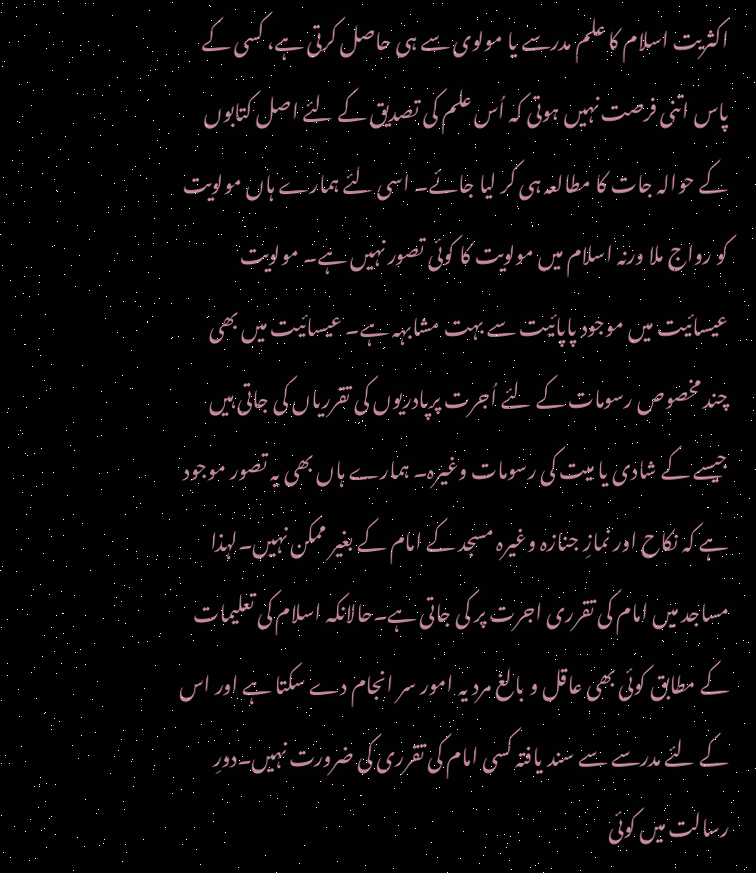اکثریت اسلام کا علم مدرسے یا مولوی سے ہی حاصل کرتی ہے، کسی کے پاس اتنی فرصت نہیں ہوتی کہ اُس علم کی تصدیق کے لئے اصل کتابوں کے حوالہ جات کا مطالعہ ہی کر لیا جائے۔ اسی لئے ہمارے ہاں مولویت کو رواج ملا ورنہ اسلام میں مولویت کا کوئی تصور نہیں ہے۔ مولویت عیسائیت میں موجود پاپائیت سے بہت مشابہہ ہے۔ عیسائیت میں بھی چند مخصوص رسومات کے لئے اُجرت پرپادریوں کی تقرریاں کی جاتی ہیں جیسے کے شادی یا میت کی رسومات وغیرہ۔ ہمارے ہاں بھی یہ تصور موجود ہے کہ نکاح اور نمازِ جنازہ وغیرہ مسجد کے امام کے بغیر ممکن نہیں۔لہذا مساجد میں امام کی تقرری اجرت پر کی جاتی ہے۔حالانکہ اسلام کی تعلیمات کے مطابق کوئی بھی عاقل و بالغ مرد یہ امور سر انجام دے سکتا ہے اور اس کے لئے مدرسے سے سند یافتہ کسی امام کی تقرری کی ضرورت نہیں۔دورِ رسالت میں کوئی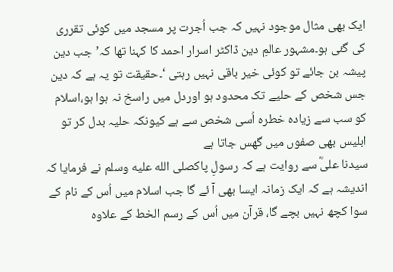ایک بھی مثال موجود نہیں کہ جب اُجرت پر مسجد میں کوئی تقرری کی گئی ہو۔مشہور عالمِ دین ڈاکٹر اسرار احمد کا کہنا تھا کہ’جب دین پیشہ بن جائے تو کوئی خیر باقی نہیں رہتی ‘۔حقیقت تو یہ ہے کہ دین جس شخص کے حلیے تک محدود ہو اوردل میں راسخ نہ ہوا ہو،اسلام کو سب سے زیادہ خطرہ اُسی شخص سے ہے کیونکہ حلیہ بدل کر تو ابلیس بھی صفوں میں گھس جاتا ہے
سیدنا علیؓ سے روایت ہے کہ رسولِ پاکصلى الله عليه وسلم نے فرمایا کہ اندیشہ ہے کہ ایک زمانہ ایسا بھی آ ئے گا جب اسلام میں اُس کے نام کے سوا کچھ نہیں بچے گا، قرآن میں اُس کے رسم الخط کے علاوہ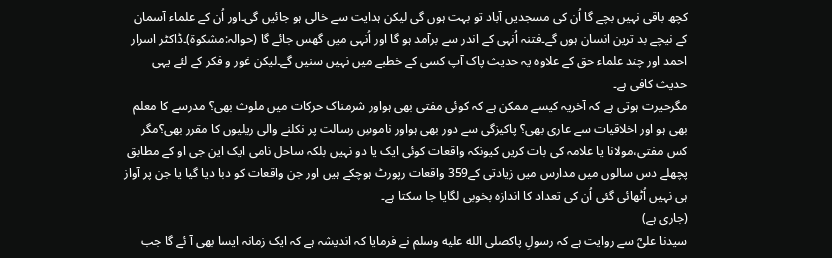کچھ باقی نہیں بچے گا اُن کی مسجدیں آباد تو بہت ہوں گی لیکن ہدایت سے خالی ہو جائیں گی۔اور اُن کے علماء آسمان کے نیچے بد ترین انسان ہوں گے۔فتنہ اُنہی کے اندر سے برآمد ہو گا اور اُنہی میں گھس جائے گا (حوالہ:مشکوۃ)۔ڈاکٹر اسرار احمد اور چند علماء حق کے علاوہ یہ حدیث پاک آپ کسی کے خطبے میں نہیں سنیں گے۔لیکن غور و فکر کے لئے یہی حدیث کافی ہے۔
مگرحیرت ہوتی ہے کہ آخریہ کیسے ممکن ہے کہ کوئی مفتی بھی ہواور شرمناک حرکات میں ملوث بھی؟ مدرسے کا معلم بھی ہو اور اخلاقیات سے عاری بھی؟ پاکیزگی سے دور بھی ہواور ناموسِ رسالت پر نکلنے والی ریلیوں کا مقرر بھی؟مگر کس مفتی،مولانا یا علامہ کی بات کریں کیونکہ واقعات کوئی ایک یا دو نہیں بلکہ ساحل نامی ایک این جی او کے مطابق پچھلے دس سالوں میں مدارس میں زیادتی کے359 واقعات رپورٹ ہوچکے ہیں اور جن واقعات کو دبا دیا گیا یا جن پر آواز ہی نہیں اُٹھائی گئی اُن کی تعداد کا اندازہ بخوبی لگایا جا سکتا ہے۔
(جاری ہے)
سیدنا علیؓ سے روایت ہے کہ رسولِ پاکصلى الله عليه وسلم نے فرمایا کہ اندیشہ ہے کہ ایک زمانہ ایسا بھی آ ئے گا جب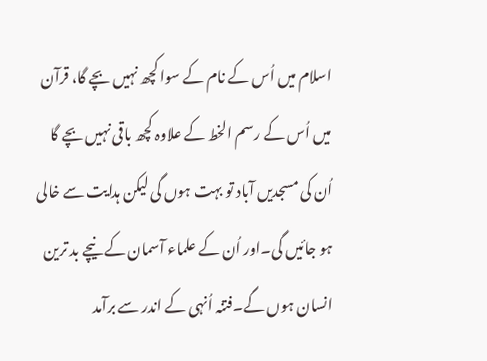اسلام میں اُس کے نام کے سوا کچھ نہیں بچے گا، قرآن میں اُس کے رسم الخط کے علاوہ کچھ باقی نہیں بچے گا اُن کی مسجدیں آباد تو بہت ہوں گی لیکن ہدایت سے خالی ہو جائیں گی۔اور اُن کے علماء آسمان کے نیچے بد ترین انسان ہوں گے۔فتنہ اُنہی کے اندر سے برآمد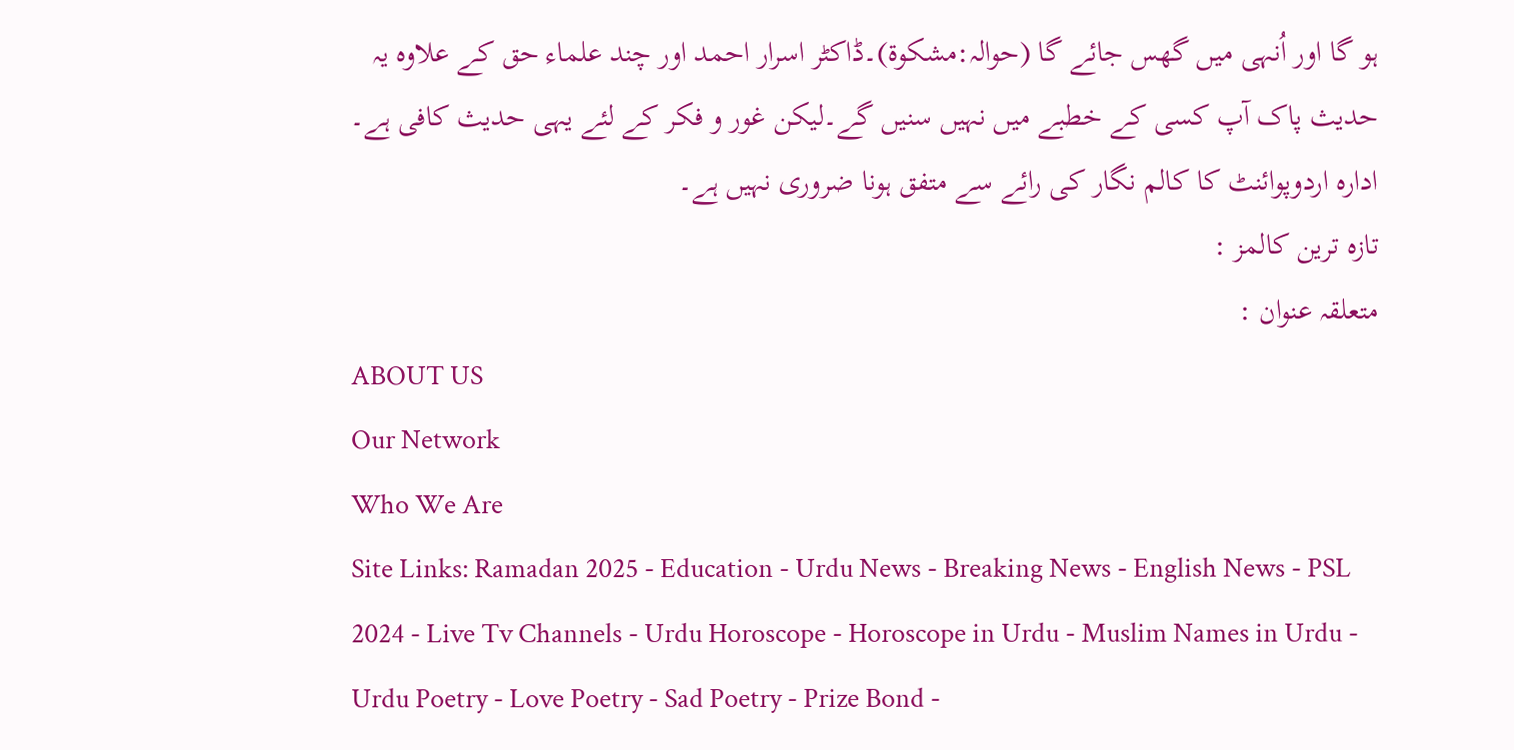ہو گا اور اُنہی میں گھس جائے گا (حوالہ:مشکوۃ)۔ڈاکٹر اسرار احمد اور چند علماء حق کے علاوہ یہ حدیث پاک آپ کسی کے خطبے میں نہیں سنیں گے۔لیکن غور و فکر کے لئے یہی حدیث کافی ہے۔
ادارہ اردوپوائنٹ کا کالم نگار کی رائے سے متفق ہونا ضروری نہیں ہے۔
تازہ ترین کالمز :
متعلقہ عنوان :
ABOUT US
Our Network
Who We Are
Site Links: Ramadan 2025 - Education - Urdu News - Breaking News - English News - PSL 2024 - Live Tv Channels - Urdu Horoscope - Horoscope in Urdu - Muslim Names in Urdu - Urdu Poetry - Love Poetry - Sad Poetry - Prize Bond -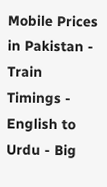Mobile Prices in Pakistan - Train Timings - English to Urdu - Big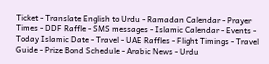Ticket - Translate English to Urdu - Ramadan Calendar - Prayer Times - DDF Raffle - SMS messages - Islamic Calendar - Events - Today Islamic Date - Travel - UAE Raffles - Flight Timings - Travel Guide - Prize Bond Schedule - Arabic News - Urdu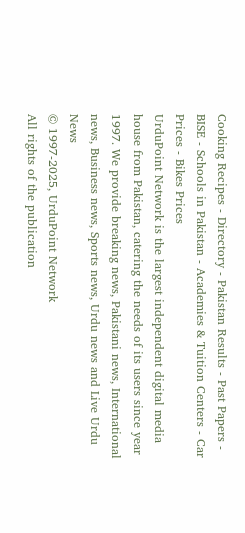Cooking Recipes - Directory - Pakistan Results - Past Papers - BISE - Schools in Pakistan - Academies & Tuition Centers - Car Prices - Bikes Prices
UrduPoint Network is the largest independent digital media house from Pakistan, catering the needs of its users since year 1997. We provide breaking news, Pakistani news, International news, Business news, Sports news, Urdu news and Live Urdu News
© 1997-2025, UrduPoint Network
All rights of the publication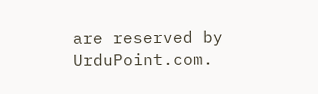are reserved by UrduPoint.com.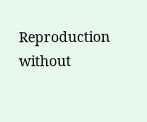Reproduction without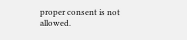proper consent is not allowed.